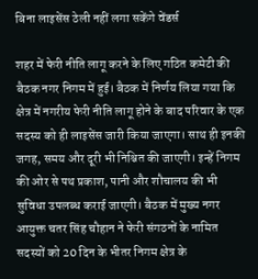बिना लाइसेंस ठेली नहीं लगा सकेंगे वेंडर्स

शहर में फेरी नीति लागू करने के लिए गठित कमेटी की बैठक नगर निगम में हुई। बैठक में निर्णय लिया गया कि क्षेत्र में नगरीय फेरी नीति लागू होने के बाद परिवार के एक सदस्य को ही लाइसेंस जारी किया जाएगा। साथ ही इनकी जगह, समय और दूरी भी निश्चित की जाएगी। इन्हें निगम की ओर से पथ प्रकाश, पानी और शौचालय की भी सुविधा उपलब्ध कराई जाएगी। बैठक में मुख्य नगर आयुक्त चतर सिंह चौहान ने फेरी संगठनों के नामित सदस्यों को 20 दिन के भीतर निगम क्षेत्र के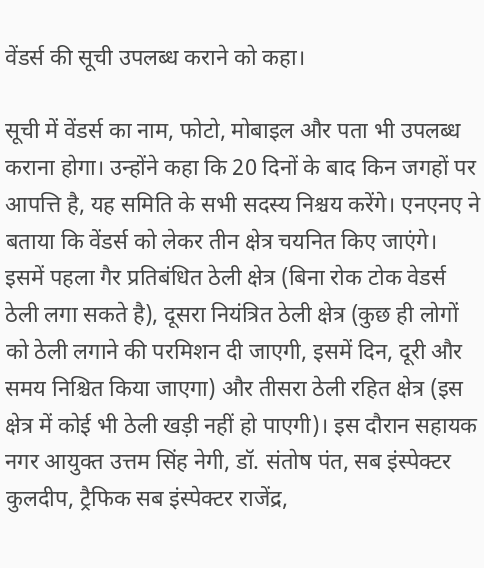वेंडर्स की सूची उपलब्ध कराने को कहा।

सूची में वेंडर्स का नाम, फोटो, मोबाइल और पता भी उपलब्ध कराना होगा। उन्होंने कहा कि 20 दिनों के बाद किन जगहों पर आपत्ति है, यह समिति के सभी सदस्य निश्चय करेंगे। एनएनए ने बताया कि वेंडर्स को लेकर तीन क्षेत्र चयनित किए जाएंगे। इसमें पहला गैर प्रतिबंधित ठेली क्षेत्र (बिना रोक टोक वेडर्स ठेली लगा सकते है), दूसरा नियंत्रित ठेली क्षेत्र (कुछ ही लोगों को ठेली लगाने की परमिशन दी जाएगी, इसमें दिन, दूरी और समय निश्चित किया जाएगा) और तीसरा ठेली रहित क्षेत्र (इस क्षेत्र में कोई भी ठेली खड़ी नहीं हो पाएगी)। इस दौरान सहायक नगर आयुक्त उत्तम सिंह नेगी, डॉ. संतोष पंत, सब इंस्पेक्टर कुलदीप, ट्रैफिक सब इंस्पेक्टर राजेंद्र,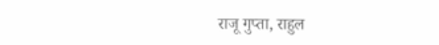राजू गुप्ता, राहुल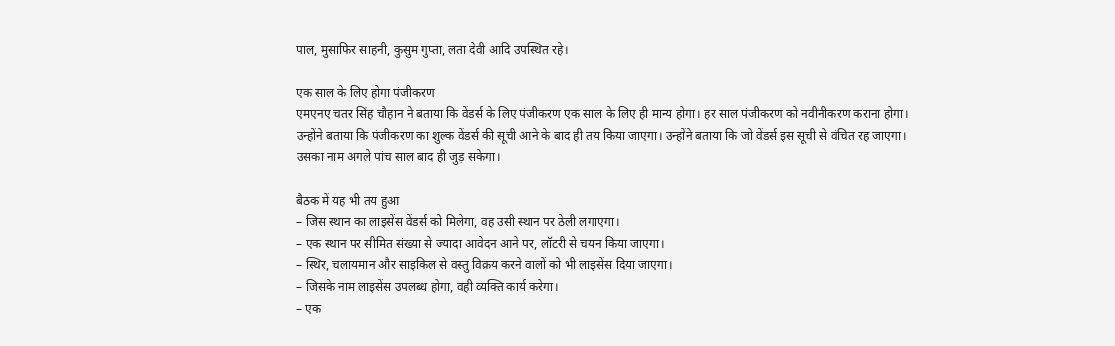पाल, मुसाफिर साहनी, कुसुम गुप्ता, लता देवी आदि उपस्थित रहे।

एक साल के लिए होगा पंजीकरण
एमएनए चतर सिंह चौहान ने बताया कि वेंडर्स के लिए पंजीकरण एक साल के लिए ही मान्य होगा। हर साल पंजीकरण को नवीनीकरण कराना होगा। उन्होंने बताया कि पंजीकरण का शुल्क वेंडर्स की सूची आने के बाद ही तय किया जाएगा। उन्होंने बताया कि जो वेंडर्स इस सूची से वंचित रह जाएगा। उसका नाम अगले पांच साल बाद ही जुड़ सकेगा।

बैठक में यह भी तय हुआ
– जिस स्थान का लाइसेंस वेंडर्स को मिलेगा, वह उसी स्थान पर ठेली लगाएगा।
– एक स्थान पर सीमित संख्या से ज्यादा आवेदन आने पर, लॉटरी से चयन किया जाएगा।
– स्थिर, चलायमान और साइकिल से वस्तु विक्रय करने वालों को भी लाइसेंस दिया जाएगा।
– जिसके नाम लाइसेंस उपलब्ध होगा, वही व्यक्ति कार्य करेगा।
– एक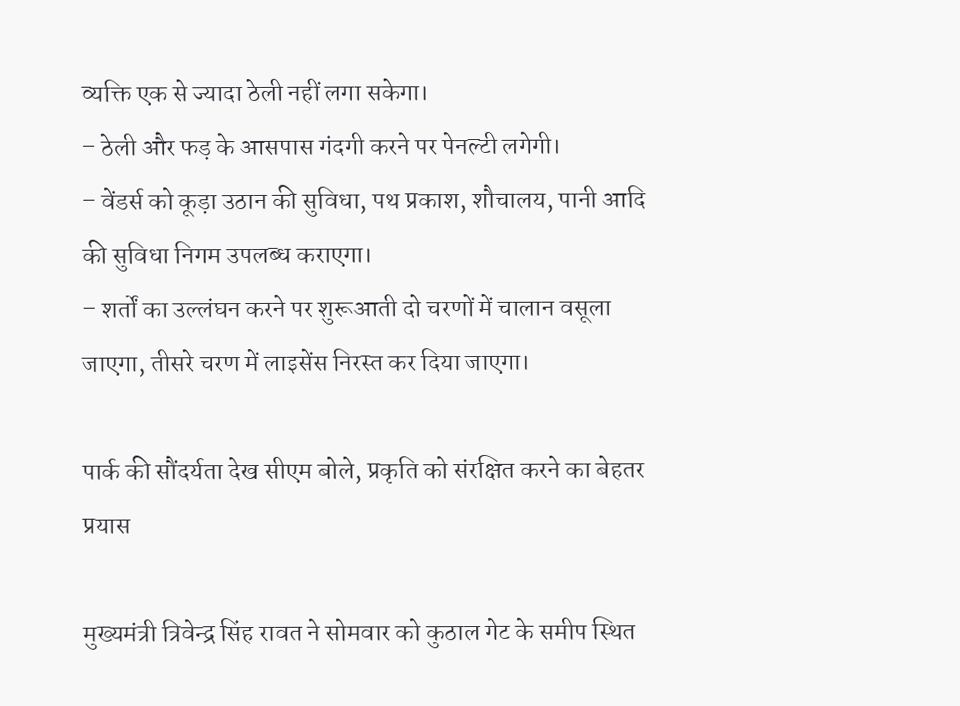व्यक्ति एक से ज्यादा ठेली नहीं लगा सकेगा।
– ठेली और फड़ के आसपास गंदगी करने पर पेनल्टी लगेगी।
– वेंडर्स को कूड़ा उठान की सुविधा, पथ प्रकाश, शौचालय, पानी आदि की सुविधा निगम उपलब्ध कराएगा।
– शर्तों का उल्लंघन करने पर शुरूआती दो चरणों में चालान वसूला जाएगा, तीसरे चरण में लाइसेंस निरस्त कर दिया जाएगा।

पार्क की सौंदर्यता देख सीएम बोले, प्रकृति को संरक्षित करने का बेहतर प्रयास

मुख्यमंत्री त्रिवेन्द्र सिंह रावत ने सोमवार को कुठाल गेट के समीप स्थित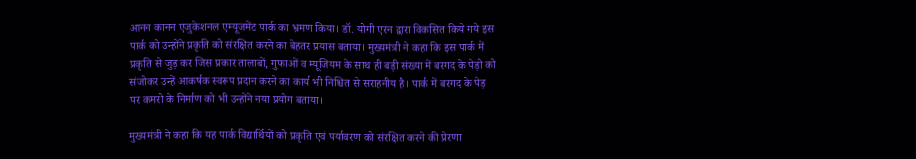आनन कानन एजुकेशनल एम्यूजमेंट पार्क का भ्रमण किया। डॉ. योगी एरन द्वारा विकसित किये गये इस पार्क को उन्होंने प्रकृति को संरक्षित करने का बेहतर प्रयास बताया। मुख्यमंत्री ने कहा कि इस पार्क में प्रकृति से जुड़ कर जिस प्रकार तालाबों, गुफाओं व म्यूजियम के साथ ही बड़ी संख्या में बरगद के पेड़ो को संजोकर उन्हें आकर्षक स्वरूप प्रदान करने का कार्य भी निश्चित से सराहनीय है। पार्क में बरगद के पेड़ पर कमरो के निर्माण को भी उन्होंने नया प्रयोग बताया।

मुख्यमंत्री ने कहा कि यह पार्क विद्यार्थियों को प्रकृति एवं पर्यावरण को संरक्षित करने की प्रेरणा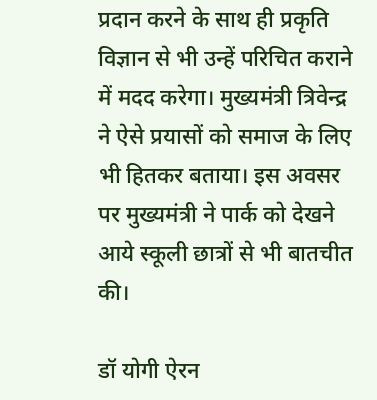प्रदान करने के साथ ही प्रकृति विज्ञान से भी उन्हें परिचित कराने में मदद करेगा। मुख्यमंत्री त्रिवेन्द्र ने ऐसे प्रयासों को समाज के लिए भी हितकर बताया। इस अवसर पर मुख्यमंत्री ने पार्क को देखने आये स्कूली छात्रों से भी बातचीत की।

डॉ योगी ऐरन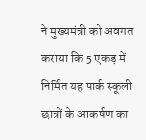ने मुख्यमंत्री को अवगत कराया कि 5 एकड़ में निर्मित यह पार्क स्कूली छात्रों के आकर्षण का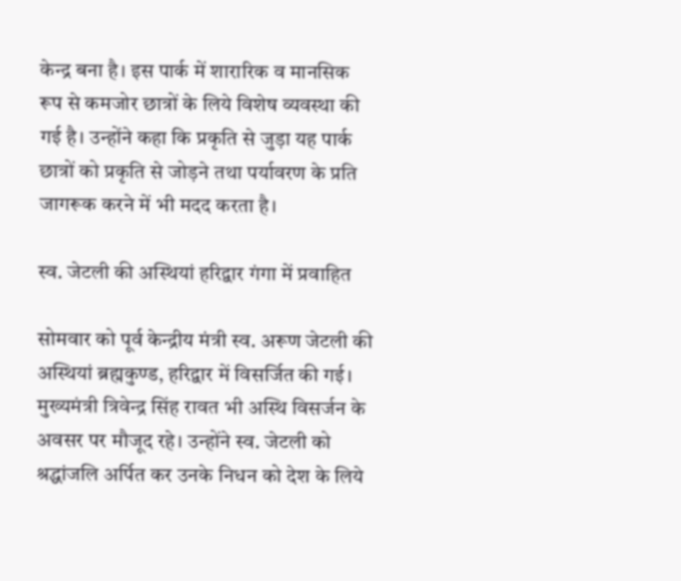केन्द्र बना है। इस पार्क में शारारिक व मानसिक रूप से कमजोर छात्रों के लिये विशेष व्यवस्था की गई है। उन्होंने कहा कि प्रकृति से जुड़ा यह पार्क छात्रों को प्रकृति से जोड़ने तथा पर्यावरण के प्रति जागरूक करने में भी मदद करता है।

स्व. जेटली की अस्थियां हरिद्वार गंगा में प्रवाहित

सोमवार को पूर्व केन्द्रीय मंत्री स्व. अरूण जेटली की अस्थियां ब्रह्मकुण्ड, हरिद्वार में विसर्जित की गई। मुख्यमंत्री त्रिवेन्द्र सिंह रावत भी अस्थि विसर्जन के अवसर पर मौजूद रहे। उन्होंने स्व. जेटली को श्रद्धांजलि अर्पित कर उनके निधन को देश के लिये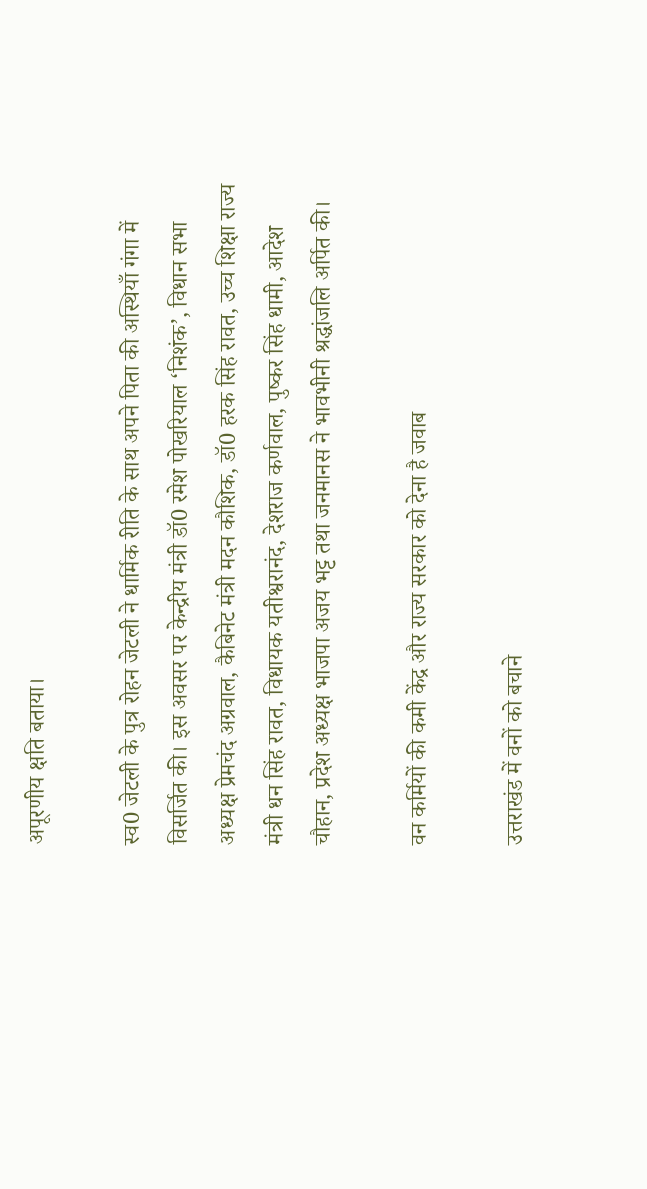अपूरणीय क्षति बताया।

स्व0 जेटली के पुत्र रोहन जेटली ने धार्मिक रीति के साथ अपने पिता की अस्थियाँ गंगा में विसर्जित की। इस अवसर पर केन्द्रीय मंत्री डॉ0 रमेश पोखरियाल ‘निशंक’, विधान सभा अध्यक्ष प्रेमचंद अग्रवाल, कैबिनेट मंत्री मदन कौशिक, डॉ0 हरक सिंह रावत, उच्च शिक्षा राज्य मंत्री धन सिंह रावत, विधायक यतीश्वरानंद, देशराज कर्णवाल, पुष्कर सिंह धामी, आदेश चौहान, प्रदेश अध्यक्ष भाजपा अजय भट्ट तथा जनमानस ने भावभीनी श्रद्धांजलि अर्पित की।

वन कर्मियों की कमी केंद्र और राज्य सरकार को देना है जवाब

उत्तराखंड में वनों को बचाने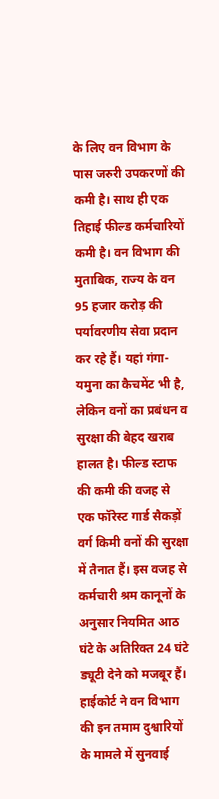के लिए वन विभाग के पास जरुरी उपकरणों की कमी है। साथ ही एक तिहाई फील्ड कर्मचारियों कमी है। वन विभाग की मुताबिक, राज्य के वन 95 हजार करोड़ की पर्यावरणीय सेवा प्रदान कर रहे हैं। यहां गंगा-यमुना का कैचमेंट भी है, लेकिन वनों का प्रबंधन व सुरक्षा की बेहद खराब हालत है। फील्ड स्टाफ की कमी की वजह से एक फॉरेस्ट गार्ड सैकड़ों वर्ग किमी वनों की सुरक्षा में तैनात हैं। इस वजह से कर्मचारी श्रम कानूनों के अनुसार नियमित आठ घंटे के अतिरिक्त 24 घंटे ड्यूटी देने को मजबूर हैं। हाईकोर्ट ने वन विभाग की इन तमाम दुश्वारियों के मामले में सुनवाई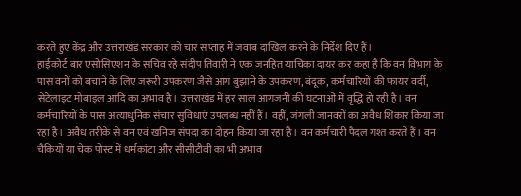करते हुए केंद्र और उत्तराखंड सरकार को चार सप्ताह में जवाब दाखिल करने के निर्देश दिए हैं।
हाईकोर्ट बार एसोसिएशन के सचिव रहे संदीप तिवारी ने एक जनहित याचिका दायर कर कहा है कि वन विभाग के पास वनों को बचाने के लिए जरूरी उपकरण जैसे आग बुझाने के उपकरण, बंदूक, कर्मचारियों की फायर वर्दी, सेटेलाइट मोबाइल आदि का अभाव है। उत्तराखंड में हर साल आगजनी की घटनाओं में वृद्धि हो रही है। वन कर्मचारियों के पास अत्याधुनिक संचार सुविधाएं उपलब्ध नहीं हैं। वहीं, जंगली जानवरों का अवैध शिकार किया जा रहा है। अवैध तरीके से वन एवं खनिज संपदा का दोहन किया जा रहा है। वन कर्मचारी पैदल गश्त करते हैं। वन चैकियों या चेक पोस्ट में धर्मकांटा और सीसीटीवी का भी अभाव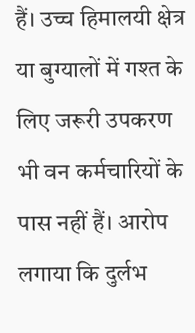हैं। उच्च हिमालयी क्षेत्र या बुग्यालों में गश्त के लिए जरूरी उपकरण भी वन कर्मचारियों के पास नहीं हैं। आरोप लगाया कि दुर्लभ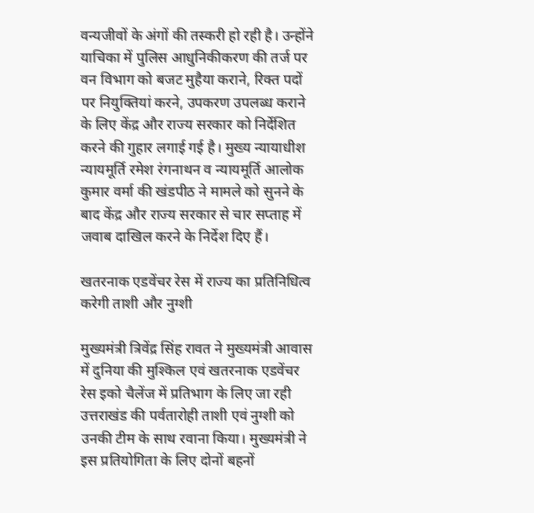वन्यजीवों के अंगों की तस्करी हो रही है। उन्होंने याचिका में पुलिस आधुनिकीकरण की तर्ज पर वन विभाग को बजट मुहैया कराने, रिक्त पदों पर नियुक्तियां करने, उपकरण उपलब्ध कराने के लिए केंद्र और राज्य सरकार को निर्देशित करने की गुहार लगाई गई है। मुख्य न्यायाधीश न्यायमूर्ति रमेश रंगनाथन व न्यायमूर्ति आलोक कुमार वर्मा की खंडपीठ ने मामले को सुनने के बाद केंद्र और राज्य सरकार से चार सप्ताह में जवाब दाखिल करने के निर्देश दिए हैं।

खतरनाक एडवेंचर रेस में राज्य का प्रतिनिधित्व करेगी ताशी और नुग्शी

मुख्यमंत्री त्रिवेंद्र सिंह रावत ने मुख्यमंत्री आवास में दुनिया की मुश्किल एवं खतरनाक एडवेंचर रेस इको चैलेंज में प्रतिभाग के लिए जा रही उत्तराखंड की पर्वतारोही ताशी एवं नुग्शी को उनकी टीम के साथ रवाना किया। मुख्यमंत्री ने इस प्रतियोगिता के लिए दोनों बहनों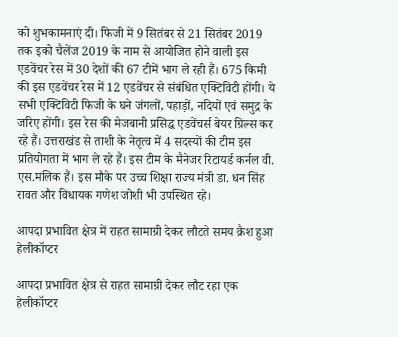को शुभकामनाएं दी। फिजी में 9 सितंबर से 21 सितंबर 2019 तक इको चैलेंज 2019 के नाम से आयोजित होने वाली इस एडवेंचर रेस में 30 देशों की 67 टीमें भाग ले रही हैं। 675 किमी की इस एडवेंचर रेस में 12 एडवेंचर से संबंधित एक्टिविटी होंगी। ये सभी एक्टिविटी फिजी के घने जंगलों, पहाड़ों, नदियों एवं समुद्र के जरिए होंगी। इस रेस की मेजबानी प्रसिद्ध एडवेंचर्स बेयर ग्रिल्स कर रहे हैं। उत्तराखंड से ताशी के नेतृत्व में 4 सदस्यों की टीम इस प्रतियोगता में भाग ले रहे हैं। इस टीम के मैनेजर रिटायर्ड कर्नल वी. एस.मलिक हैं। इस मौके पर उच्च शिक्षा राज्य मंत्री डा. धन सिंह रावत और विधायक गणेश जोशी भी उपस्थित रहे।

आपदा प्रभावित क्षेत्र में राहत सामाग्री देकर लौटते समय क्रैश हुआ हेलीकॉप्टर

आपदा प्रभावित क्षेत्र से राहत सामाग्री देकर लौट रहा एक हेलीकॉप्टर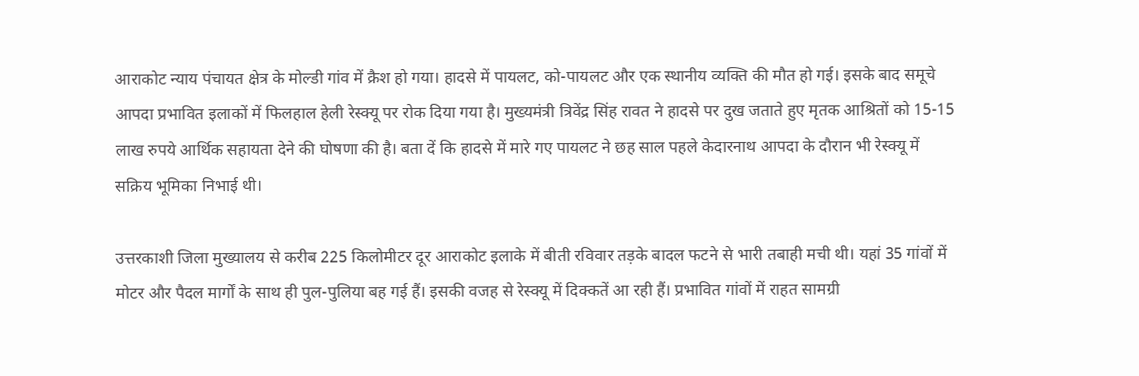आराकोट न्याय पंचायत क्षेत्र के मोल्डी गांव में क्रैश हो गया। हादसे में पायलट, को-पायलट और एक स्थानीय व्यक्ति की मौत हो गई। इसके बाद समूचे आपदा प्रभावित इलाकों में फिलहाल हेली रेस्क्यू पर रोक दिया गया है। मुख्यमंत्री त्रिवेंद्र सिंह रावत ने हादसे पर दुख जताते हुए मृतक आश्रितों को 15-15 लाख रुपये आर्थिक सहायता देने की घोषणा की है। बता दें कि हादसे में मारे गए पायलट ने छह साल पहले केदारनाथ आपदा के दौरान भी रेस्क्यू में सक्रिय भूमिका निभाई थी।

उत्तरकाशी जिला मुख्यालय से करीब 225 किलोमीटर दूर आराकोट इलाके में बीती रविवार तड़के बादल फटने से भारी तबाही मची थी। यहां 35 गांवों में मोटर और पैदल मार्गों के साथ ही पुल-पुलिया बह गई हैं। इसकी वजह से रेस्क्यू में दिक्कतें आ रही हैं। प्रभावित गांवों में राहत सामग्री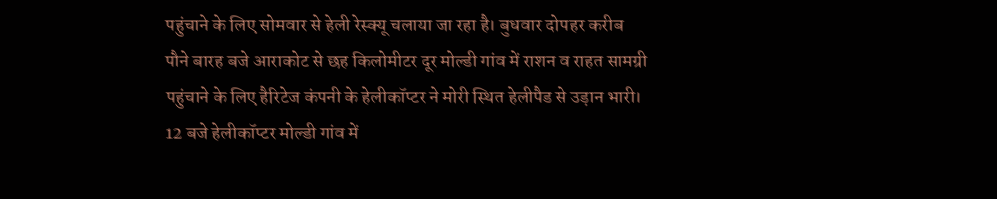पहुंचाने के लिए सोमवार से हेली रेस्क्यू चलाया जा रहा है। बुधवार दोपहर करीब पौने बारह बजे आराकोट से छह किलोमीटर दूर मोल्डी गांव में राशन व राहत सामग्री पहुंचाने के लिए हैरिटेज कंपनी के हेलीकॉप्टर ने मोरी स्थित हेलीपैड से उड़ान भारी। 12 बजे हेलीकॉप्टर मोल्डी गांव में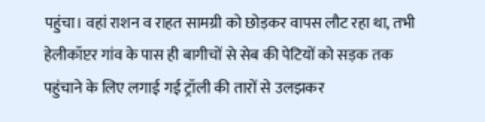पहुंचा। वहां राशन व राहत सामग्री को छोड़कर वापस लौट रहा था, तभी हेलीकॉप्टर गांव के पास ही बागीचों से सेब की पेटियों को सड़क तक पहुंचाने के लिए लगाई गई ट्रॉली की तारों से उलझकर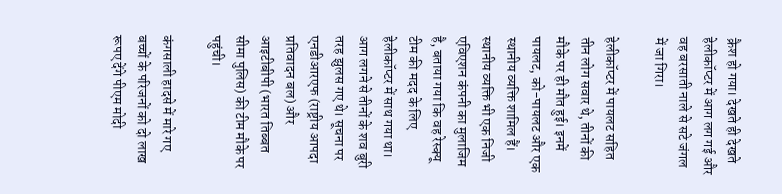क्रैश हो गया। देखते ही देखते हेलीकॉप्टर में आग लग गई और वह बरसाती नाले से सटे जंगल में जा गिरा।

हेलीकॉप्टर में पायलट सहित तीन लोग सवार थे, तीनों की मौके पर ही मौत हुई। इनमें पायलट, को-पायलट और एक स्थानीय व्यक्ति शामिल हैं। स्थानीय व्यक्ति भी एक निजी एविएशन कंपनी का मुलाजिम है, बताया गया कि वह रेस्क्यू टीम की मदद के लिए हेलीकॉप्टर में साथ गया था। आग लगने से तीनों के शव बुरी तरह झुलस गए थे। सूचना पर एनडीआरएफ (राष्ट्रीय आपदा प्रतिवादन बल) और आइटीबीपी (भारत तिब्बत सीमा पुलिस) की टीम मौके पर पहुंची।

कंगसाली हादसे में मारे गए बच्चों के परिजनों को दो लाख रूपए देंगे पीएम मोदी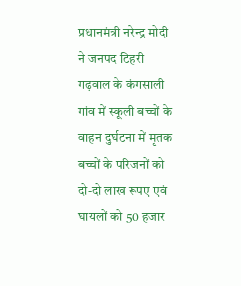प्रधानमंत्री नरेन्द्र मोदी ने जनपद टिहरी गढ़वाल के कंगसाली गांव में स्कूली बच्चों के वाहन दुर्घटना में मृतक बच्चों के परिजनों को दो-दो लाख रूपए एवं घायलों को 50 हजार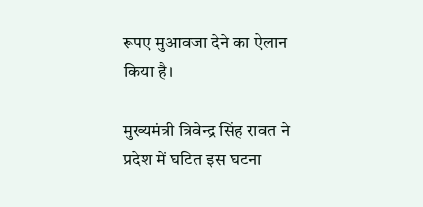रूपए मुआवजा देने का ऐलान किया है।

मुख्यमंत्री त्रिवेन्द्र सिंह रावत ने प्रदेश में घटित इस घटना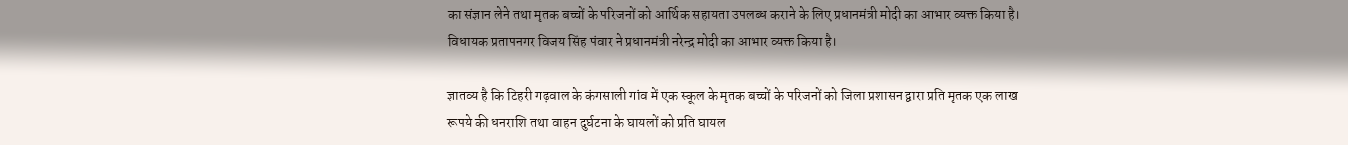का संज्ञान लेने तथा मृतक बच्चों के परिजनों को आर्थिक सहायता उपलब्ध कराने के लिए प्रधानमंत्री मोदी का आभार व्यक्त किया है। विधायक प्रतापनगर विजय सिंह पंवार ने प्रधानमंत्री नरेन्द्र मोदी का आभार व्यक्त किया है।

ज्ञातव्य है कि टिहरी गढ़वाल के कंगसाली गांव में एक स्कूल के मृतक बच्चों के परिजनों को जिला प्रशासन द्वारा प्रति मृतक एक लाख रूपये की धनराशि तथा वाहन दुर्घटना के घायलों को प्रति घायल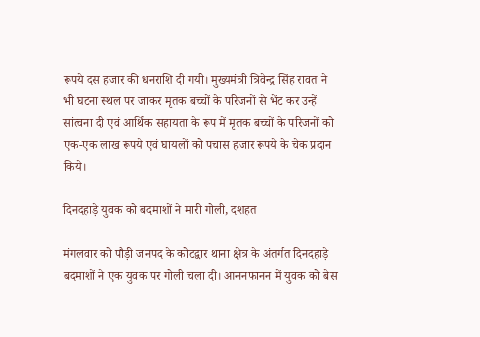रूपये दस हजार की धनराशि दी गयी। मुख्यमंत्री त्रिवेन्द्र सिंह रावत ने भी घटना स्थल पर जाकर मृतक बच्चों के परिजनों से भेंट कर उन्हें सांत्वना दी एवं आर्थिक सहायता के रूप में मृतक बच्चों के परिजनों को एक-एक लाख रूपये एवं घायलों को पचास हजार रूपये के चेक प्रदान किये।

दिनदहाड़े युवक को बदमाशों ने मारी गोली, दशहत

मंगलवार को पौड़ी जनपद के कोटद्वार थाना क्षेत्र के अंतर्गत दिनदहाड़े बदमाशों ने एक युवक पर गोली चला दी। आननफानन में युवक को बेस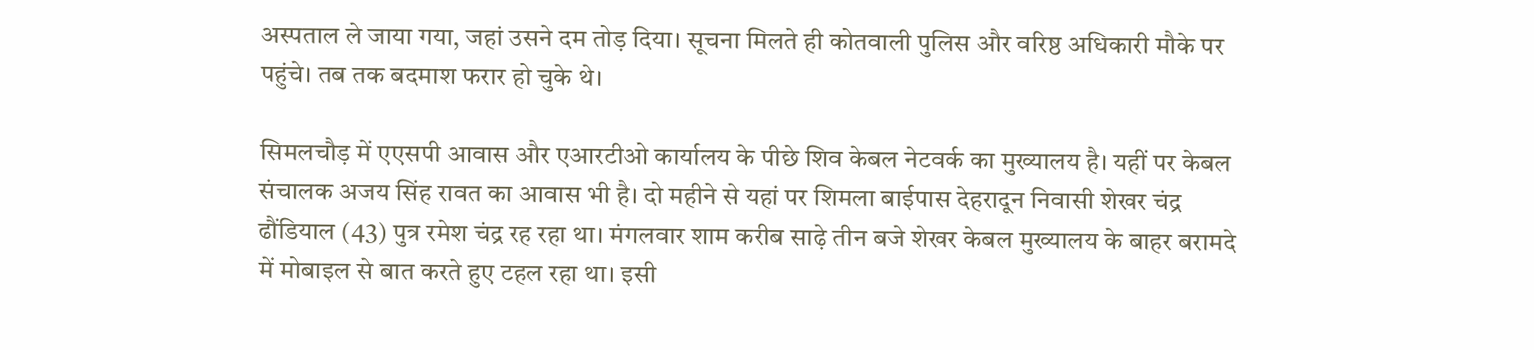अस्पताल ले जाया गया, जहां उसने दम तोड़ दिया। सूचना मिलते ही कोतवाली पुलिस और वरिष्ठ अधिकारी मौके पर पहुंचे। तब तक बदमाश फरार हो चुके थे।

सिमलचौड़ में एएसपी आवास और एआरटीओ कार्यालय के पीछे शिव केबल नेटवर्क का मुख्यालय है। यहीं पर केबल संचालक अजय सिंह रावत का आवास भी है। दो महीने से यहां पर शिमला बाईपास देहरादून निवासी शेखर चंद्र ढौंडियाल (43) पुत्र रमेश चंद्र रह रहा था। मंगलवार शाम करीब साढ़े तीन बजे शेखर केबल मुख्यालय के बाहर बरामदे में मोबाइल से बात करते हुए टहल रहा था। इसी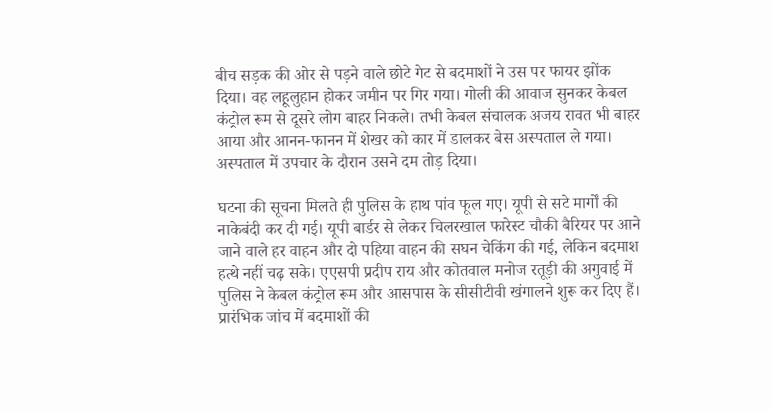बीच सड़क की ओर से पड़ने वाले छोटे गेट से बदमाशों ने उस पर फायर झोंक दिया। वह लहूलुहान होकर जमीन पर गिर गया। गोली की आवाज सुनकर केबल कंट्रोल रूम से दूसरे लोग बाहर निकले। तभी केबल संचालक अजय रावत भी बाहर आया और आनन-फानन में शेखर को कार में डालकर बेस अस्पताल ले गया। अस्पताल में उपचार के दौरान उसने दम तोड़ दिया।

घटना की सूचना मिलते ही पुलिस के हाथ पांव फूल गए। यूपी से सटे मार्गों की नाकेबंदी कर दी गई। यूपी बार्डर से लेकर चिलरखाल फारेस्ट चौकी बैरियर पर आने जाने वाले हर वाहन और दो पहिया वाहन की सघन चेकिंग की गई, लेकिन बदमाश हत्थे नहीं चढ़ सके। एएसपी प्रदीप राय और कोतवाल मनोज रतूड़ी की अगुवाई में पुलिस ने केबल कंट्रोल रूम और आसपास के सीसीटीवी खंगालने शुरू कर दिए हैं। प्रारंभिक जांच में बदमाशों की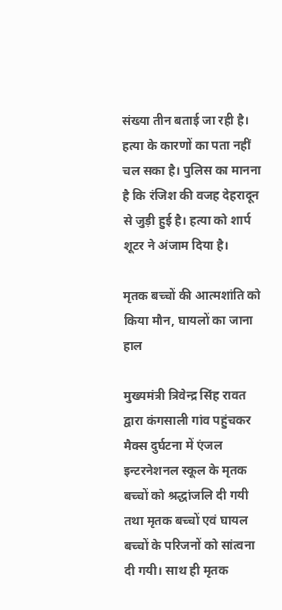संख्या तीन बताई जा रही है। हत्या के कारणों का पता नहीं चल सका है। पुलिस का मानना है कि रंजिश की वजह देहरादून से जुड़ी हुई है। हत्या को शार्प शूटर ने अंजाम दिया है।

मृतक बच्चों की आत्मशांति को किया मौन, घायलों का जाना हाल

मुख्यमंत्री त्रिवेन्द्र सिंह रावत द्वारा कंगसाली गांव पहुंचकर मैक्स दुर्घटना में एंजल इन्टरनेशनल स्कूल के मृतक बच्चों को श्रद्धांजलि दी गयी तथा मृतक बच्चों एवं घायल बच्चों के परिजनों को सांत्वना दी गयी। साथ ही मृतक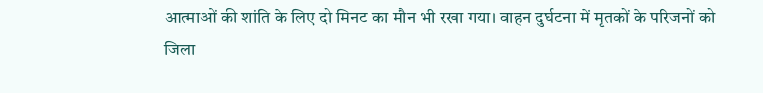आत्माओं की शांति के लिए दो मिनट का मौन भी रखा गया। वाहन दुर्घटना में मृतकों के परिजनों को जिला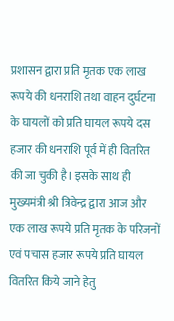प्रशासन द्वारा प्रति मृतक एक लाख रूपये की धनराशि तथा वाहन दुर्घटना के घायलों को प्रति घायल रूपये दस हजार की धनराशि पूर्व में ही वितरित की जा चुकी है। इसके साथ ही मुख्यमंत्री श्री त्रिवेन्द्र द्वारा आज और एक लाख रूपये प्रति मृतक के परिजनों एवं पचास हजार रूपये प्रति घायल वितरित किये जाने हेतु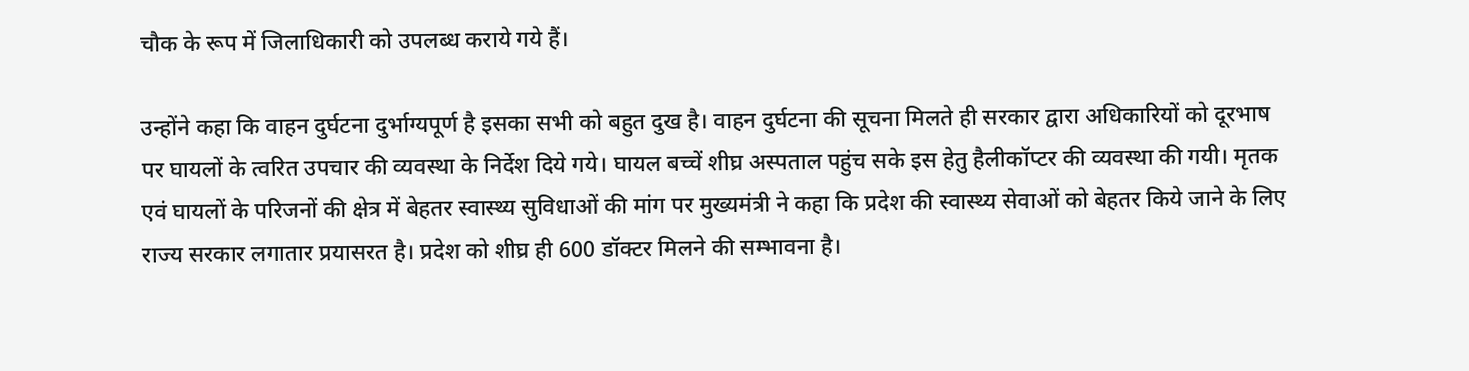चौक के रूप में जिलाधिकारी को उपलब्ध कराये गये हैं।

उन्होंने कहा कि वाहन दुर्घटना दुर्भाग्यपूर्ण है इसका सभी को बहुत दुख है। वाहन दुर्घटना की सूचना मिलते ही सरकार द्वारा अधिकारियों को दूरभाष पर घायलों के त्वरित उपचार की व्यवस्था के निर्देश दिये गये। घायल बच्चें शीघ्र अस्पताल पहुंच सके इस हेतु हैलीकॉप्टर की व्यवस्था की गयी। मृतक एवं घायलों के परिजनों की क्षेत्र में बेहतर स्वास्थ्य सुविधाओं की मांग पर मुख्यमंत्री ने कहा कि प्रदेश की स्वास्थ्य सेवाओं को बेहतर किये जाने के लिए राज्य सरकार लगातार प्रयासरत है। प्रदेश को शीघ्र ही 600 डॉक्टर मिलने की सम्भावना है।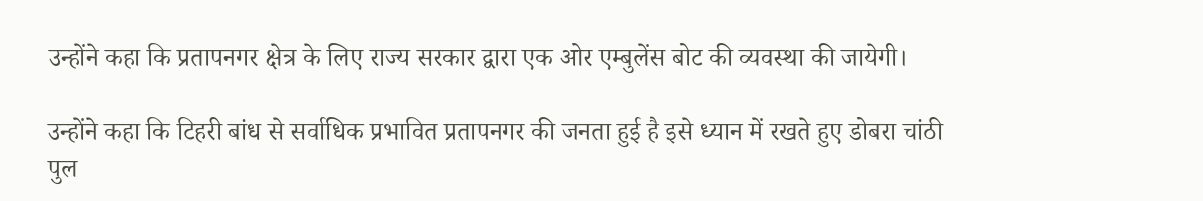उन्होंने कहा कि प्रतापनगर क्षेत्र के लिए राज्य सरकार द्वारा एक ओर एम्बुलेंस बोट की व्यवस्था की जायेगी।

उन्होंने कहा कि टिहरी बांध से सर्वाधिक प्रभावित प्रतापनगर की जनता हुई है इसे ध्यान में रखते हुए डोबरा चांठी पुल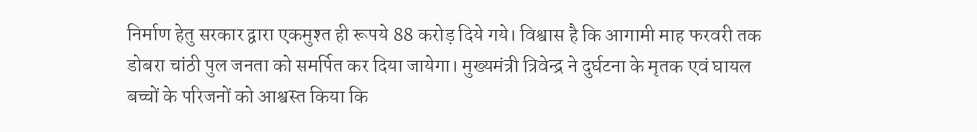निर्माण हेतु सरकार द्वारा एकमुश्त ही रूपये 88 करोड़ दिये गये। विश्वास है कि आगामी माह फरवरी तक डोबरा चांठी पुल जनता को समर्पित कर दिया जायेगा। मुख्यमंत्री त्रिवेन्द्र ने दुर्घटना के मृतक एवं घायल बच्चों के परिजनों को आश्वस्त किया कि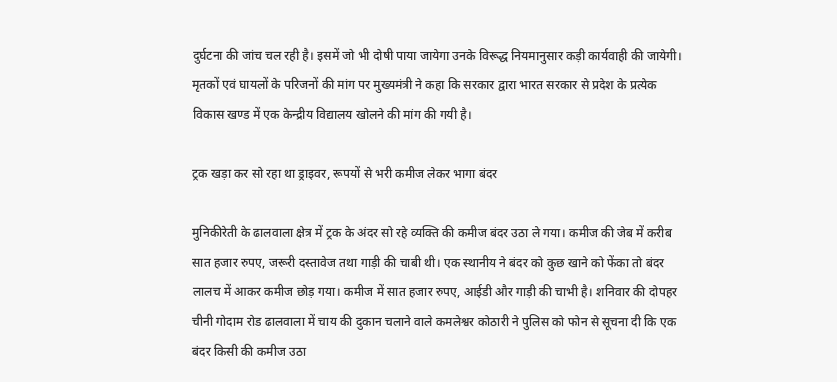दुर्घटना की जांच चल रही है। इसमें जो भी दोषी पाया जायेगा उनके विरूद्ध नियमानुसार कड़ी कार्यवाही की जायेगी। मृतकों एवं घायलों के परिजनों की मांग पर मुख्यमंत्री ने कहा कि सरकार द्वारा भारत सरकार से प्रदेश के प्रत्येक विकास खण्ड में एक केन्द्रीय विद्यालय खोलने की मांग की गयी है।

ट्रक खड़ा कर सो रहा था ड्राइवर, रूपयों से भरी कमीज लेकर भागा बंदर

मुनिकीरेती के ढालवाला क्षेत्र में ट्रक के अंदर सो रहे व्यक्ति की कमीज बंदर उठा ले गया। कमीज की जेब में करीब सात हजार रुपए, जरूरी दस्तावेज तथा गाड़ी की चाबी थी। एक स्थानीय ने बंदर को कुछ खाने को फेंका तो बंदर लालच में आकर कमीज छोड़ गया। कमीज में सात हजार रुपए, आईडी और गाड़ी की चाभी है। शनिवार की दोपहर चीनी गोदाम रोड ढालवाला में चाय की दुकान चलाने वाले कमलेश्वर कोठारी ने पुलिस को फोन से सूचना दी कि एक बंदर किसी की कमीज उठा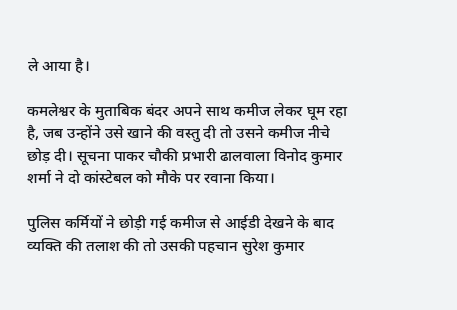ले आया है।

कमलेश्वर के मुताबिक बंदर अपने साथ कमीज लेकर घूम रहा है, जब उन्होंने उसे खाने की वस्तु दी तो उसने कमीज नीचे छोड़ दी। सूचना पाकर चौकी प्रभारी ढालवाला विनोद कुमार शर्मा ने दो कांस्टेबल को मौके पर रवाना किया।

पुलिस कर्मियों ने छोड़ी गई कमीज से आईडी देखने के बाद व्यक्ति की तलाश की तो उसकी पहचान सुरेश कुमार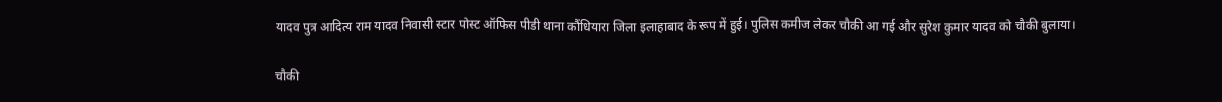यादव पुत्र आदित्य राम यादव निवासी स्टार पोस्ट ऑफिस पीडी थाना कौंधियारा जिला इलाहाबाद के रूप में हुई। पुलिस कमीज लेकर चौकी आ गई और सुरेश कुमार यादव को चौकी बुलाया।

चौकी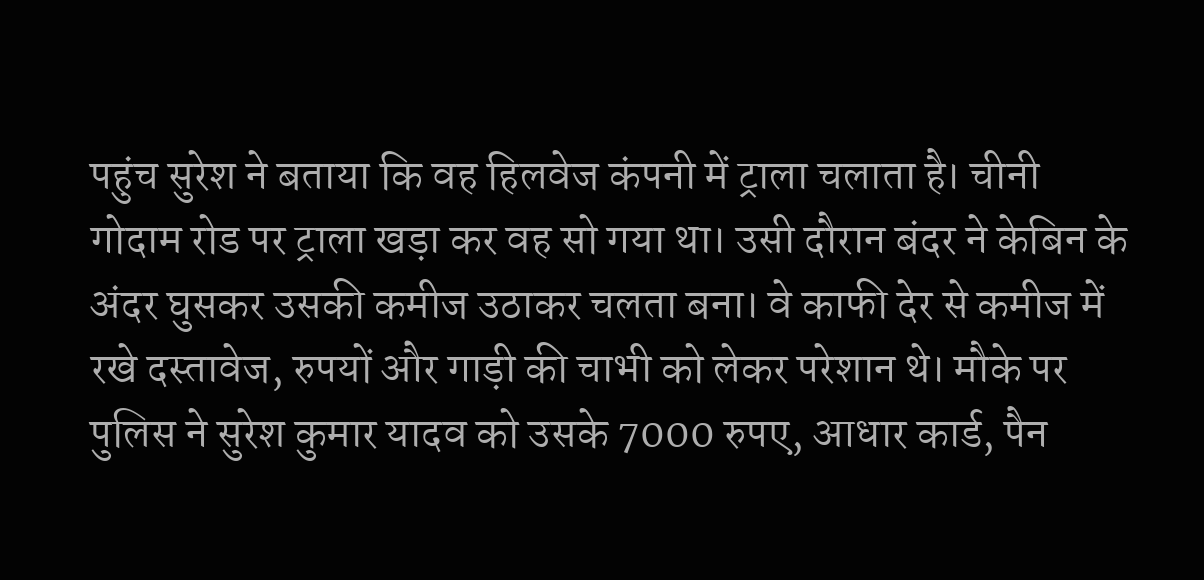पहुंच सुरेश ने बताया कि वह हिलवेज कंपनी में ट्राला चलाता है। चीनी गोदाम रोड पर ट्राला खड़ा कर वह सो गया था। उसी दौरान बंदर ने केबिन के अंदर घुसकर उसकी कमीज उठाकर चलता बना। वे काफी देर से कमीज में रखे दस्तावेज, रुपयों और गाड़ी की चाभी को लेकर परेशान थे। मौके पर पुलिस ने सुरेश कुमार यादव को उसके 7000 रुपए, आधार कार्ड, पैन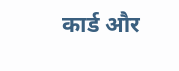कार्ड और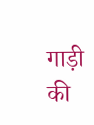गाड़ी की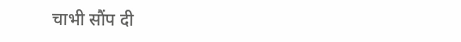चाभी सौंप दी